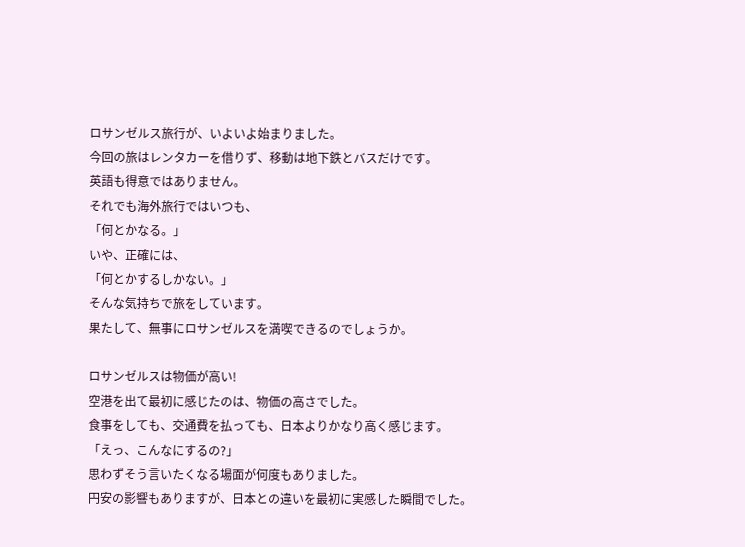ロサンゼルス旅行が、いよいよ始まりました。
今回の旅はレンタカーを借りず、移動は地下鉄とバスだけです。
英語も得意ではありません。
それでも海外旅行ではいつも、
「何とかなる。」
いや、正確には、
「何とかするしかない。」
そんな気持ちで旅をしています。
果たして、無事にロサンゼルスを満喫できるのでしょうか。

ロサンゼルスは物価が高い!
空港を出て最初に感じたのは、物価の高さでした。
食事をしても、交通費を払っても、日本よりかなり高く感じます。
「えっ、こんなにするの?」
思わずそう言いたくなる場面が何度もありました。
円安の影響もありますが、日本との違いを最初に実感した瞬間でした。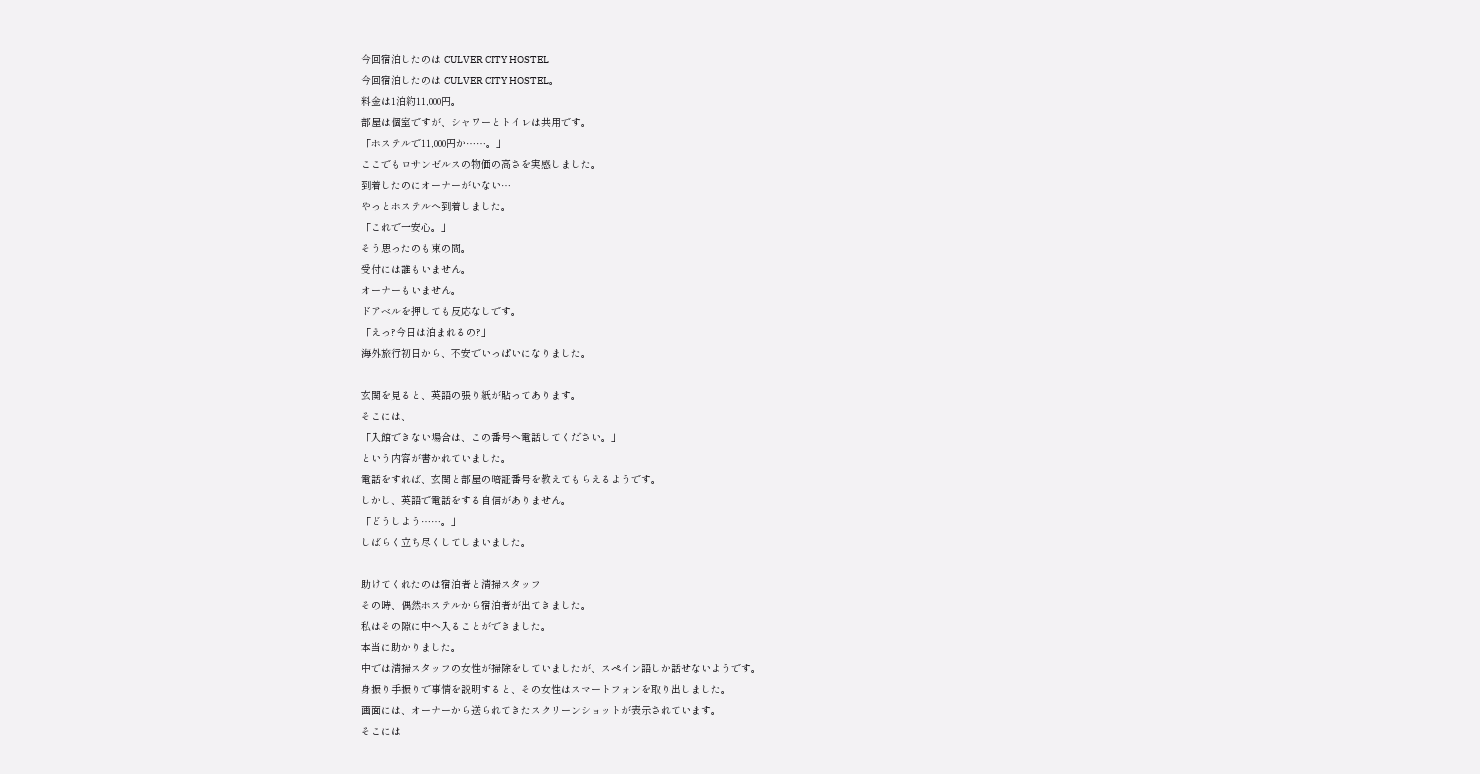今回宿泊したのは CULVER CITY HOSTEL
今回宿泊したのは CULVER CITY HOSTEL。
料金は1泊約11,000円。
部屋は個室ですが、シャワーとトイレは共用です。
「ホステルで11,000円か……。」
ここでもロサンゼルスの物価の高さを実感しました。
到着したのにオーナーがいない…
やっとホステルへ到着しました。
「これで一安心。」
そう思ったのも束の間。
受付には誰もいません。
オーナーもいません。
ドアベルを押しても反応なしです。
「えっ?今日は泊まれるの?」
海外旅行初日から、不安でいっぱいになりました。

玄関を見ると、英語の張り紙が貼ってあります。
そこには、
「入館できない場合は、この番号へ電話してください。」
という内容が書かれていました。
電話をすれば、玄関と部屋の暗証番号を教えてもらえるようです。
しかし、英語で電話をする自信がありません。
「どうしよう……。」
しばらく立ち尽くしてしまいました。

助けてくれたのは宿泊者と清掃スタッフ
その時、偶然ホステルから宿泊者が出てきました。
私はその隙に中へ入ることができました。
本当に助かりました。
中では清掃スタッフの女性が掃除をしていましたが、スペイン語しか話せないようです。
身振り手振りで事情を説明すると、その女性はスマートフォンを取り出しました。
画面には、オーナーから送られてきたスクリーンショットが表示されています。
そこには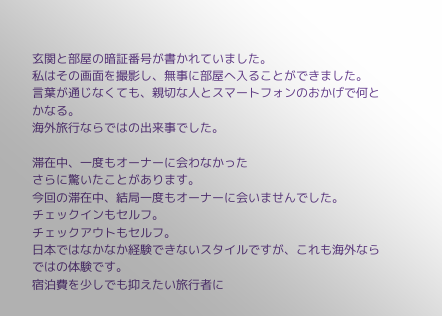玄関と部屋の暗証番号が書かれていました。
私はその画面を撮影し、無事に部屋へ入ることができました。
言葉が通じなくても、親切な人とスマートフォンのおかげで何とかなる。
海外旅行ならではの出来事でした。

滞在中、一度もオーナーに会わなかった
さらに驚いたことがあります。
今回の滞在中、結局一度もオーナーに会いませんでした。
チェックインもセルフ。
チェックアウトもセルフ。
日本ではなかなか経験できないスタイルですが、これも海外ならではの体験です。
宿泊費を少しでも抑えたい旅行者に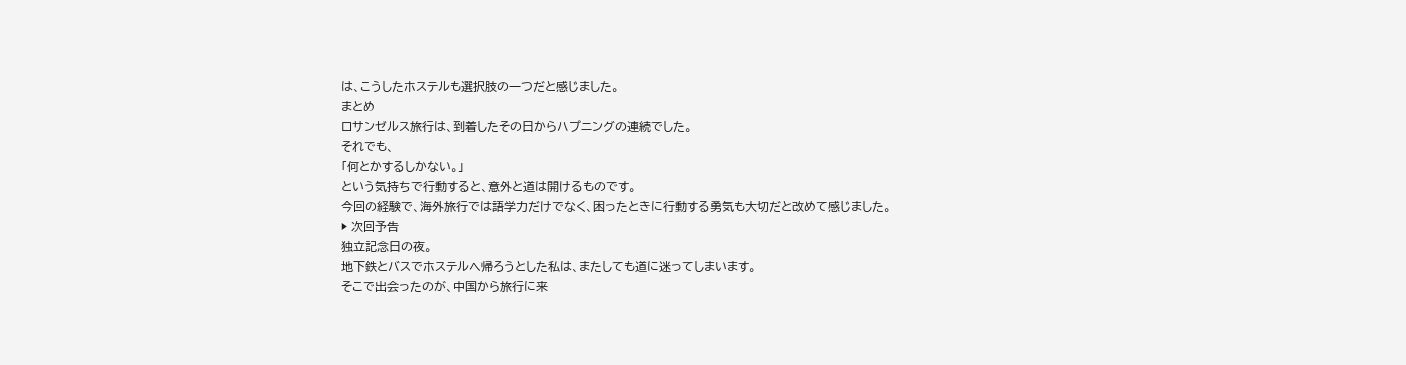は、こうしたホステルも選択肢の一つだと感じました。
まとめ
ロサンゼルス旅行は、到着したその日からハプニングの連続でした。
それでも、
「何とかするしかない。」
という気持ちで行動すると、意外と道は開けるものです。
今回の経験で、海外旅行では語学力だけでなく、困ったときに行動する勇気も大切だと改めて感じました。
▶ 次回予告
独立記念日の夜。
地下鉄とバスでホステルへ帰ろうとした私は、またしても道に迷ってしまいます。
そこで出会ったのが、中国から旅行に来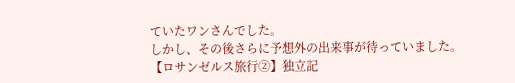ていたワンさんでした。
しかし、その後さらに予想外の出来事が待っていました。
【ロサンゼルス旅行②】独立記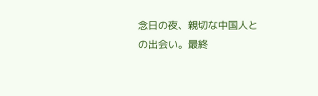念日の夜、親切な中国人との出会い。最終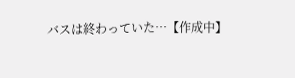バスは終わっていた…【作成中】